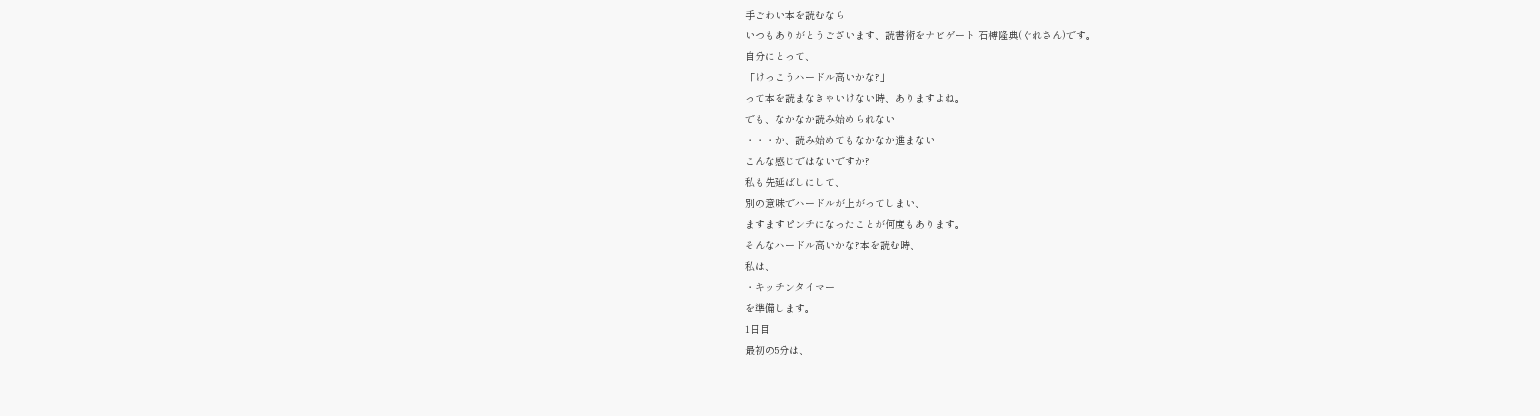手ごわい本を読むなら
いつもありがとうございます、読書術をナビゲート 石榑隆典(ぐれさん)です。
自分にとって、
「けっこうハードル高いかな?」
って本を読まなきゃいけない時、ありますよね。
でも、なかなか読み始められない
・・・か、読み始めてもなかなか進まない
こんな感じではないですか?
私も先延ばしにして、
別の意味でハードルが上がってしまい、
ますますピンチになったことが何度もあります。
そんなハードル高いかな?本を読む時、
私は、
・キッチンタイマー
を準備します。
1日目
最初の5分は、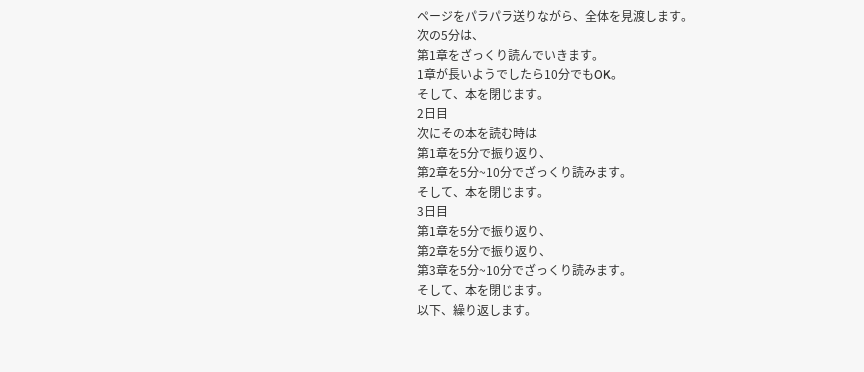ページをパラパラ送りながら、全体を見渡します。
次の5分は、
第1章をざっくり読んでいきます。
1章が長いようでしたら10分でもOK。
そして、本を閉じます。
2日目
次にその本を読む時は
第1章を5分で振り返り、
第2章を5分~10分でざっくり読みます。
そして、本を閉じます。
3日目
第1章を5分で振り返り、
第2章を5分で振り返り、
第3章を5分~10分でざっくり読みます。
そして、本を閉じます。
以下、繰り返します。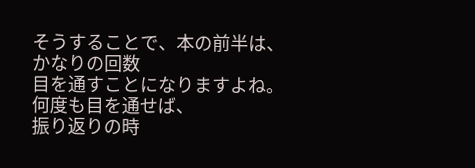そうすることで、本の前半は、かなりの回数
目を通すことになりますよね。
何度も目を通せば、
振り返りの時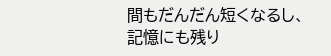間もだんだん短くなるし、
記憶にも残り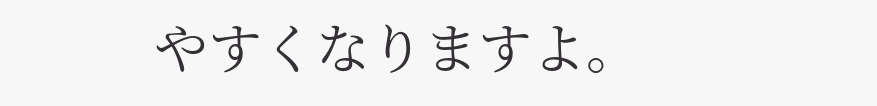やすくなりますよ。